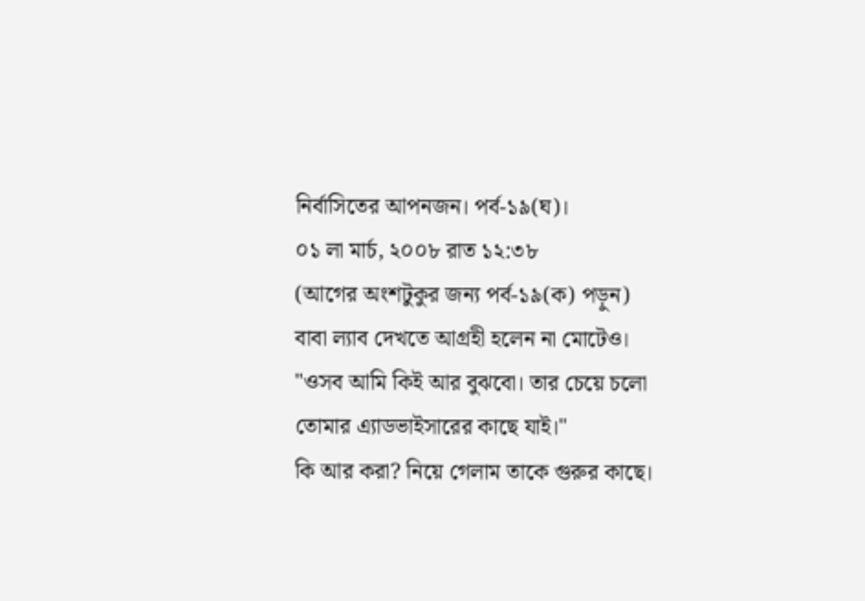নির্বাসিতের আপনজন। পর্ব-১৯(ঘ)।
০১ লা মার্চ, ২০০৮ রাত ১২:৩৮
(আগের অংশটুকুর জন্য পর্ব-১৯(ক) পড়ুন)
বাবা ল্যাব দেখতে আগ্রহী হলেন না মোটেও। "ওসব আমি কিই আর বুঝবো। তার চেয়ে চলো তোমার এ্যাডভাইসারের কাছে যাই।"
কি আর করা? নিয়ে গেলাম তাকে গুরুর কাছে।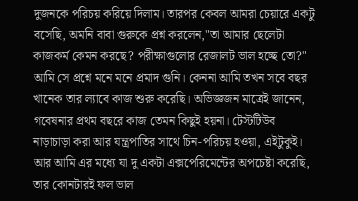দুজনকে পরিচয় করিয়ে দিলাম। তারপর কেবল আমরা চেয়ারে একটু বসেছি, অমনি বাবা গুরুকে প্রশ্ন করলেন,"তা আমার ছেলেটা কাজকর্ম কেমন করছে? পরীক্ষাগুলোর রেজালট ভাল হচ্ছে তো?"
আমি সে প্রশ্নে মনে মনে প্রমাদ গুনি। কেননা আমি তখন সবে বছর খানেক তার ল্যাবে কাজ শুরু করেছি। অভিজ্ঞজন মাত্রেই জানেন, গবেষনার প্রথম বছরে কাজ তেমন কিছুই হয়না। টেস্টটিউব নাড়াচাড়া করা আর যন্ত্রপাতির সাথে চিন-পরিচয় হওয়া, এইটুকুই। আর আমি এর মধ্যে যা দু একটা এক্সপেরিমেন্টের অপচেষ্টা করেছি, তার কোনটারই ফল ভাল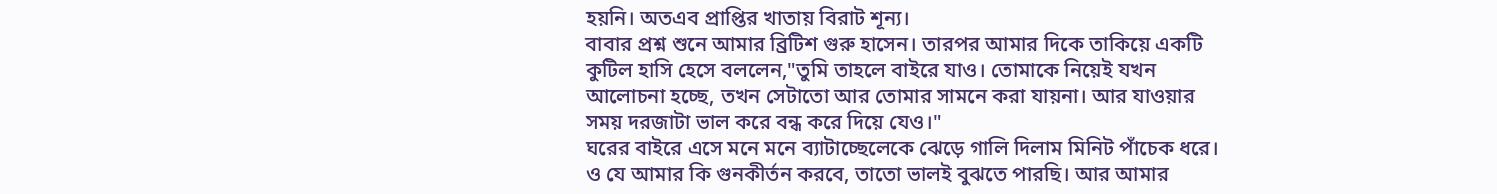হয়নি। অতএব প্রাপ্তির খাতায় বিরাট শূন্য।
বাবার প্রশ্ন শুনে আমার ব্রিটিশ গুরু হাসেন। তারপর আমার দিকে তাকিয়ে একটি কুটিল হাসি হেসে বললেন,"তুমি তাহলে বাইরে যাও। তোমাকে নিয়েই যখন আলোচনা হচ্ছে, তখন সেটাতো আর তোমার সামনে করা যায়না। আর যাওয়ার সময় দরজাটা ভাল করে বন্ধ করে দিয়ে যেও।"
ঘরের বাইরে এসে মনে মনে ব্যাটাচ্ছেলেকে ঝেড়ে গালি দিলাম মিনিট পাঁচেক ধরে। ও যে আমার কি গুনকীর্তন করবে, তাতো ভালই বুঝতে পারছি। আর আমার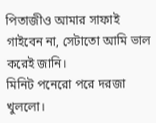পিতাজীও আমার সাফাই গাইবেন না, সেটাতো আমি ভাল করেই জানি।
মিনিট পনেরো পরে দরজা খুললো।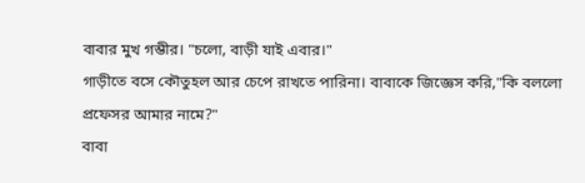বাবার মুখ গম্ভীর। "চলো, বাড়ী যাই এবার।"
গাড়ীতে বসে কৌতুহল আর চেপে রাখতে পারিনা। বাবাকে জিজ্ঞেস করি,"কি বললো প্রফেসর আমার নামে?"
বাবা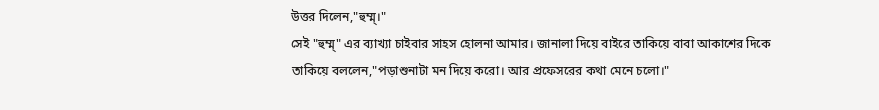উত্তর দিলেন,"হুম্ম্।"
সেই "হুম্ম্" এর ব্যাখ্যা চাইবার সাহস হোলনা আমার। জানালা দিয়ে বাইরে তাকিয়ে বাবা আকাশের দিকে তাকিয়ে বললেন,"পড়াশুনাটা মন দিয়ে করো। আর প্রফেসরের কথা মেনে চলো।"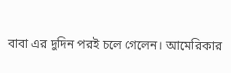বাবা এর দুদিন পরই চলে গেলেন। আমেরিকার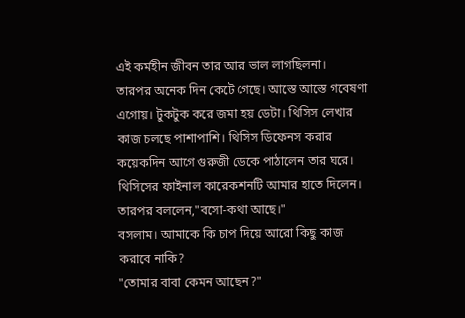এই কর্মহীন জীবন তার আর ভাল লাগছিলনা।
তারপর অনেক দিন কেটে গেছে। আস্তে আস্তে গবেষণা এগোয়। টুকটুক করে জমা হয় ডেটা। থিসিস লেখার কাজ চলছে পাশাপাশি। থিসিস ডিফেনস করার কয়েকদিন আগে গুরুজী ডেকে পাঠালেন তার ঘরে। থিসিসের ফাইনাল কারেকশনটি আমার হাতে দিলেন। তারপর বললেন,"বসো-কথা আছে।"
বসলাম। আমাকে কি চাপ দিয়ে আরো কিছু কাজ করাবে নাকি?
"তোমার বাবা কেমন আছেন?"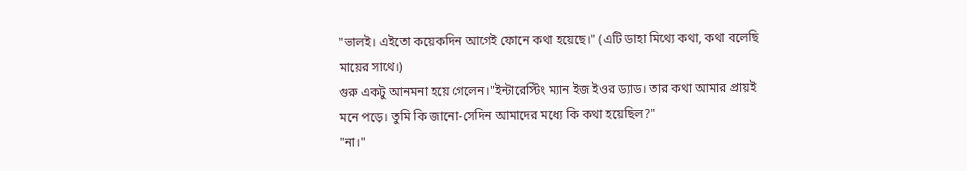"ভালই। এইতো কয়েকদিন আগেই ফোনে কথা হয়েছে।" (এটি ডাহা মিথ্যে কথা, কথা বলেছি মায়ের সাথে।)
গুরু একটু আনমনা হয়ে গেলেন।"ইন্টারেস্টিং ম্যান ইজ ইওর ড্যাড। তার কথা আমার প্রায়ই মনে পড়ে। তুমি কি জানো-সেদিন আমাদের মধ্যে কি কথা হয়েছিল?"
"না।"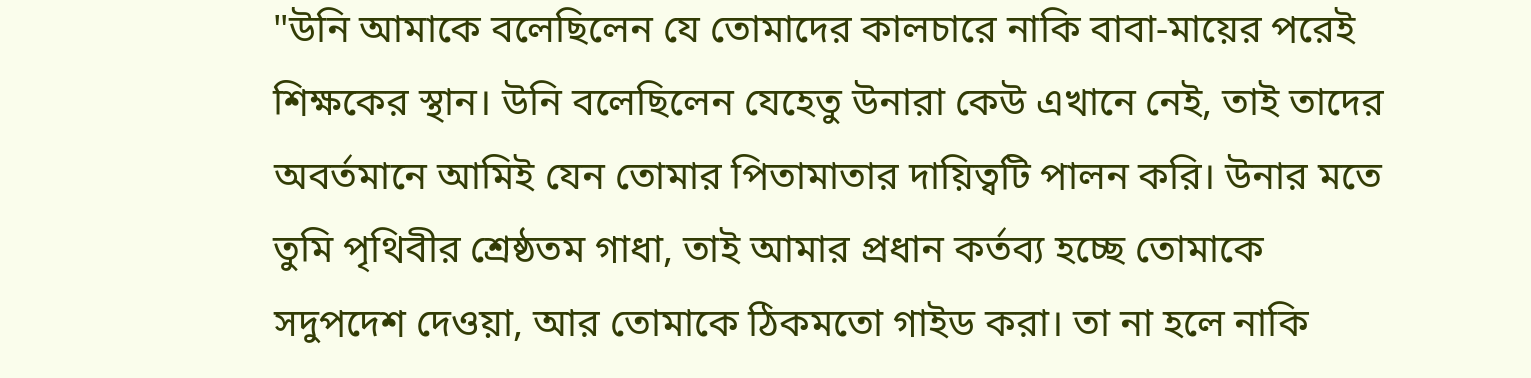"উনি আমাকে বলেছিলেন যে তোমাদের কালচারে নাকি বাবা-মায়ের পরেই শিক্ষকের স্থান। উনি বলেছিলেন যেহেতু উনারা কেউ এখানে নেই, তাই তাদের অবর্তমানে আমিই যেন তোমার পিতামাতার দায়িত্বটি পালন করি। উনার মতে তুমি পৃথিবীর শ্রেষ্ঠতম গাধা, তাই আমার প্রধান কর্তব্য হচ্ছে তোমাকে সদুপদেশ দেওয়া, আর তোমাকে ঠিকমতো গাইড করা। তা না হলে নাকি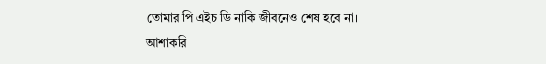তোমার পি এইচ ডি নাকি জীবনেও শেষ হবে না। আশাকরি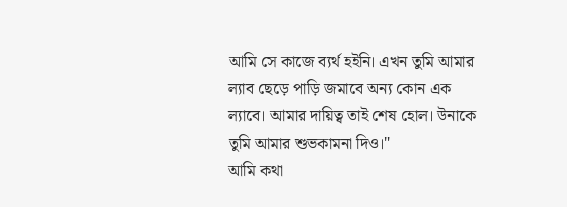আমি সে কাজে ব্যর্থ হইনি। এখন তুমি আমার ল্যাব ছেড়ে পাড়ি জমাবে অন্য কোন এক ল্যাবে। আমার দায়িত্ব তাই শেষ হোল। উনাকে তুমি আমার শুভকামনা দিও।"
আমি কথা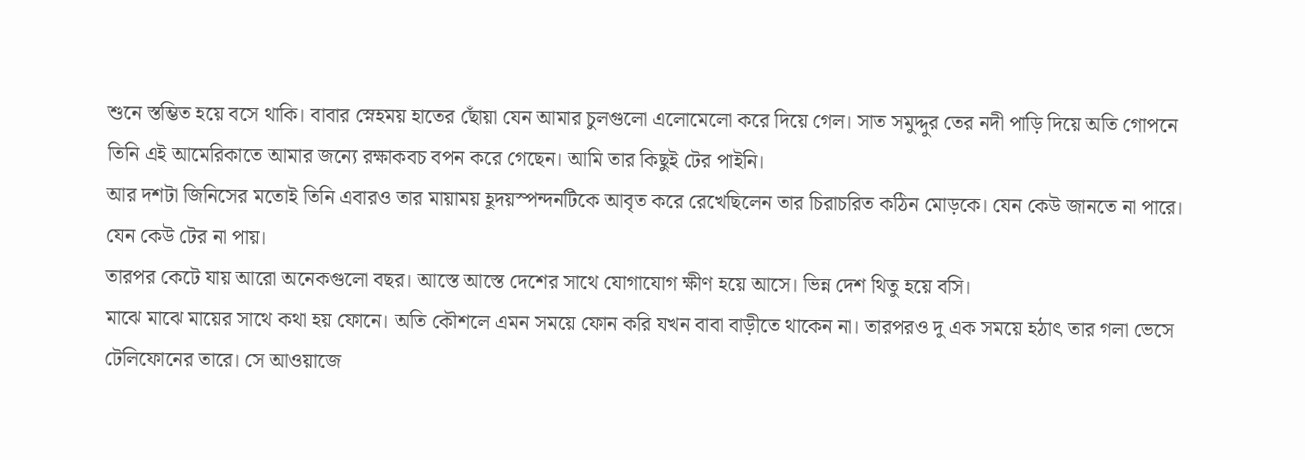শুনে স্তম্ভিত হয়ে বসে থাকি। বাবার স্নেহময় হাতের ছোঁয়া যেন আমার চুলগুলো এলোমেলো করে দিয়ে গেল। সাত সমুদ্দুর তের নদী পাড়ি দিয়ে অতি গোপনে তিনি এই আমেরিকাতে আমার জন্যে রক্ষাকবচ বপন করে গেছেন। আমি তার কিছুই টের পাইনি।
আর দশটা জিনিসের মতোই তিনি এবারও তার মায়াময় হূদয়স্পন্দনটিকে আবৃত করে রেখেছিলেন তার চিরাচরিত কঠিন মোড়কে। যেন কেউ জানতে না পারে। যেন কেউ টের না পায়।
তারপর কেটে যায় আরো অনেকগুলো বছর। আস্তে আস্তে দেশের সাথে যোগাযোগ ক্ষীণ হয়ে আসে। ভিন্ন দেশ থিতু হয়ে বসি।
মাঝে মাঝে মায়ের সাথে কথা হয় ফোনে। অতি কৌশলে এমন সময়ে ফোন করি যখন বাবা বাড়ীতে থাকেন না। তারপরও দু এক সময়ে হঠাৎ তার গলা ভেসে টেলিফোনের তারে। সে আওয়াজে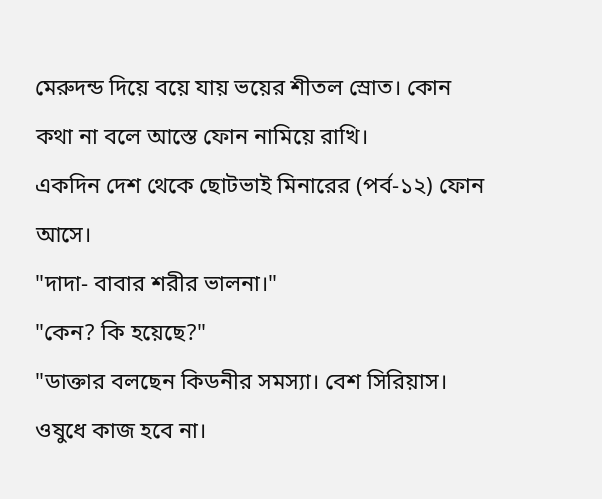মেরুদন্ড দিয়ে বয়ে যায় ভয়ের শীতল স্রোত। কোন কথা না বলে আস্তে ফোন নামিয়ে রাখি।
একদিন দেশ থেকে ছোটভাই মিনারের (পর্ব-১২) ফোন আসে।
"দাদা- বাবার শরীর ভালনা।"
"কেন? কি হয়েছে?"
"ডাক্তার বলছেন কিডনীর সমস্যা। বেশ সিরিয়াস। ওষুধে কাজ হবে না।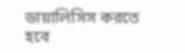ডায়ালিসিস করতে হবে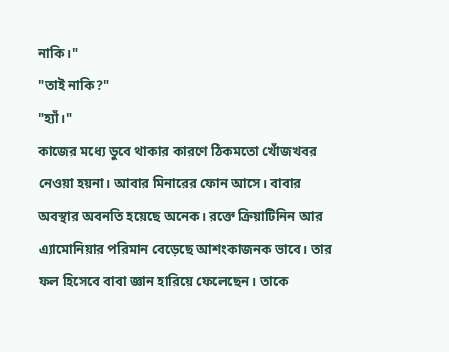নাকি।"
"তাই নাকি?"
"হ্যাঁ।"
কাজের মধ্যে ডুবে থাকার কারণে ঠিকমতো খোঁজখবর নেওয়া হয়না। আবার মিনারের ফোন আসে। বাবার অবস্থার অবনতি হয়েছে অনেক। রক্তে ক্রিয়াটিনিন আর এ্যামোনিয়ার পরিমান বেড়েছে আশংকাজনক ভাবে। তার ফল হিসেবে বাবা জ্ঞান হারিয়ে ফেলেছেন। তাকে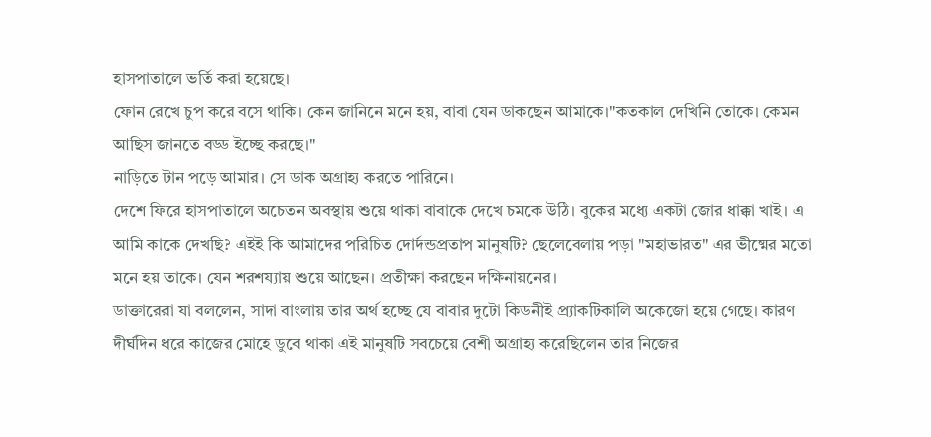হাসপাতালে ভর্তি করা হয়েছে।
ফোন রেখে চুপ করে বসে থাকি। কেন জানিনে মনে হয়, বাবা যেন ডাকছেন আমাকে।"কতকাল দেখিনি তোকে। কেমন আছিস জানতে বড্ড ইচ্ছে করছে।"
নাড়িতে টান পড়ে আমার। সে ডাক অগ্রাহ্য করতে পারিনে।
দেশে ফিরে হাসপাতালে অচেতন অবস্থায় শুয়ে থাকা বাবাকে দেখে চমকে উঠি। বুকের মধ্যে একটা জোর ধাক্কা খাই। এ আমি কাকে দেখছি? এইই কি আমাদের পরিচিত দোর্দন্ডপ্রতাপ মানুষটি? ছেলেবেলায় পড়া "মহাভারত" এর ভীষ্মের মতো মনে হয় তাকে। যেন শরশয্যায় শুয়ে আছেন। প্রতীক্ষা করছেন দক্ষিনায়নের।
ডাক্তারেরা যা বললেন, সাদা বাংলায় তার অর্থ হচ্ছে যে বাবার দুটো কিডনীই প্র্যাকটিকালি অকেজো হয়ে গেছে। কারণ দীর্ঘদিন ধরে কাজের মোহে ডুবে থাকা এই মানুষটি সবচেয়ে বেশী অগ্রাহ্য করেছিলেন তার নিজের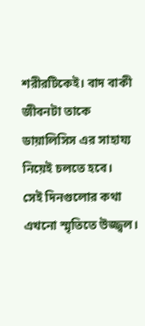শরীরটিকেই। বাদ বাকী জীবনটা তাকে ডায়ালিসিস এর সাহায্য নিয়েই চলতে হবে।
সেই দিনগুলোর কথা এখনো স্মৃতিতে উজ্জ্বল।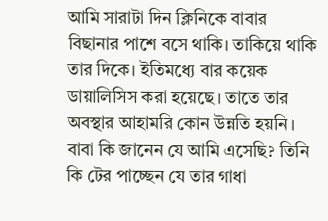আমি সারাটা দিন ক্লিনিকে বাবার বিছানার পাশে বসে থাকি। তাকিয়ে থাকি তার দিকে। ইতিমধ্যে বার কয়েক ডায়ালিসিস করা হয়েছে। তাতে তার অবস্থার আহামরি কোন উন্নতি হয়নি।
বাবা কি জানেন যে আমি এসেছি? তিনি কি টের পাচ্ছেন যে তার গাধা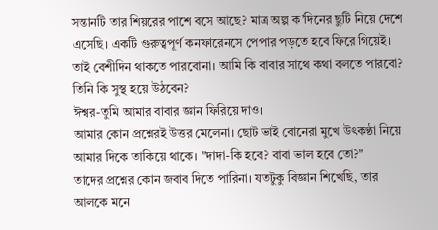সন্তানটি তার শিয়রের পাশে বসে আছে? মাত্র অল্প ক’দিনের ছুটি নিয়ে দেশে এসেছি। একটি গুরুত্বপূর্ণ কনফারেনসে পেপার পড়তে হবে ফিরে গিয়েই। তাই বেশীদিন থাকতে পারবোনা। আমি কি বাবার সাথে কথা বলতে পারবো? তিনি কি সুস্থ হয়ে উঠবেন?
ঈশ্বর-তুমি আমার বাবার জ্ঞান ফিরিয়ে দাও।
আমার কোন প্রশ্নেরই উত্তর মেলেনা। ছোট ভাই বোনেরা মুখে উৎকণ্ঠা নিয়ে আমার দিকে তাকিয়ে থাকে। "দাদা-কি হবে? বাবা ভাল হবে তো?"
তাদের প্রশ্নের কোন জবাব দিতে পারিনা। যতটুকু বিজ্ঞান শিখেছি, তার আলকে মনে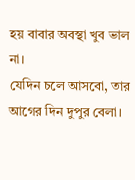হয় বাবার অবস্থা খুব ভাল না।
যেদিন চলে আসবো, তার আগের দিন দুপুর বেলা।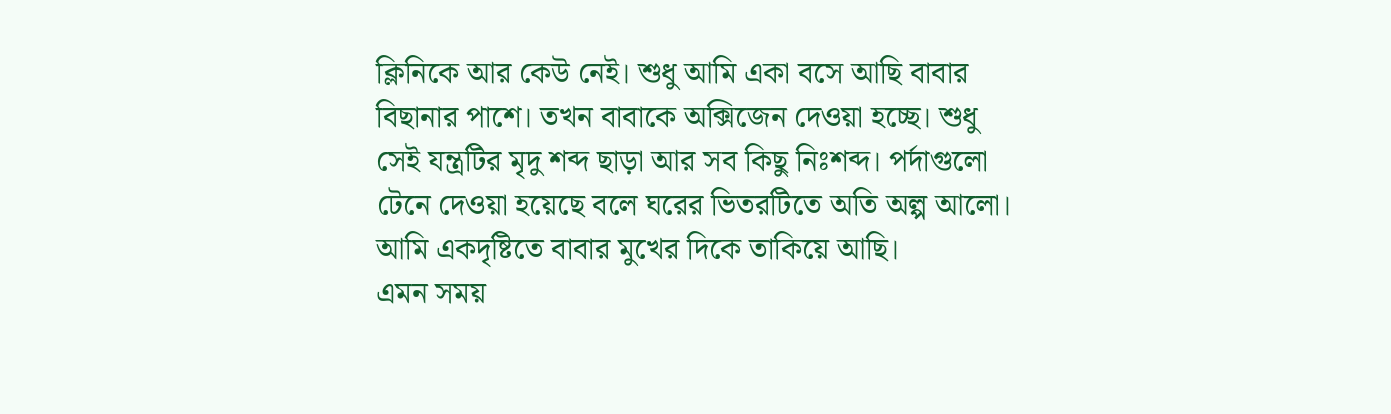ক্লিনিকে আর কেউ নেই। শুধু আমি একা বসে আছি বাবার বিছানার পাশে। তখন বাবাকে অক্সিজেন দেওয়া হচ্ছে। শুধু সেই যন্ত্রটির মৃদু শব্দ ছাড়া আর সব কিছু নিঃশব্দ। পর্দাগুলো টেনে দেওয়া হয়েছে বলে ঘরের ভিতরটিতে অতি অল্প আলো। আমি একদৃষ্টিতে বাবার মুখের দিকে তাকিয়ে আছি।
এমন সময়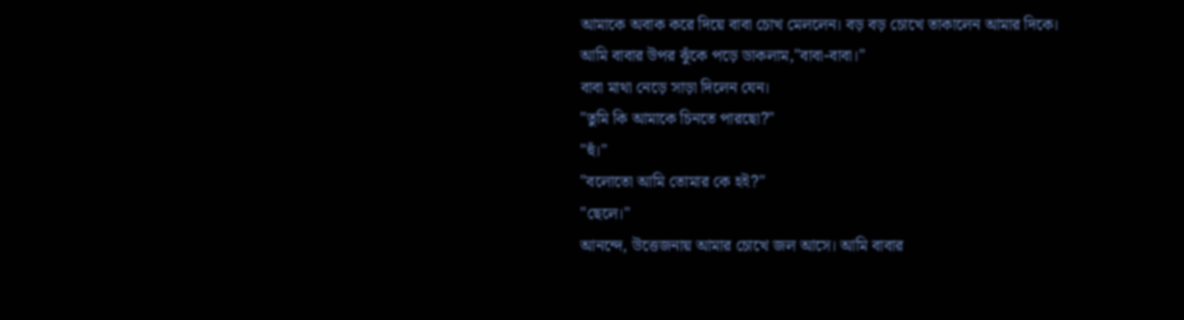আমাকে অবাক করে দিয়ে বাবা চোখ মেললেন। বড় বড় চোখে তাকালেন আমার দিকে।
আমি বাবার উপর ঝুঁকে পড়ে ডাকলাম,"বাবা-বাবা।"
বাবা মাথা নেড়ে সাড়া দিলেন যেন।
"তুমি কি আমাকে চিনতে পারছো?"
"হুঁ।"
"বলোতো আমি তোমার কে হই?"
"ছেলে।"
আনন্দে, উত্তেজনায় আমার চোখে জল আসে। আমি বাবার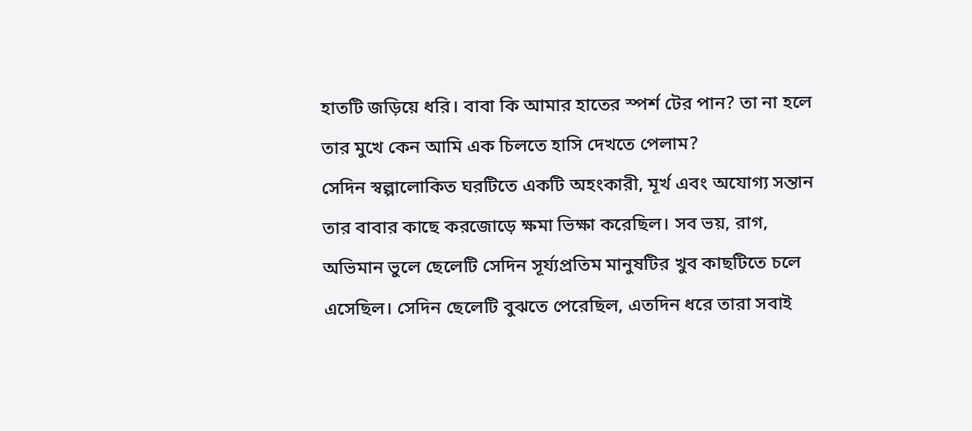হাতটি জড়িয়ে ধরি। বাবা কি আমার হাতের স্পর্শ টের পান? তা না হলে তার মুখে কেন আমি এক চিলতে হাসি দেখতে পেলাম?
সেদিন স্বল্পালোকিত ঘরটিতে একটি অহংকারী, মূর্খ এবং অযোগ্য সন্তান তার বাবার কাছে করজোড়ে ক্ষমা ভিক্ষা করেছিল। সব ভয়, রাগ, অভিমান ভুলে ছেলেটি সেদিন সূর্য্যপ্রতিম মানুষটির খুব কাছটিতে চলে এসেছিল। সেদিন ছেলেটি বুঝতে পেরেছিল, এতদিন ধরে তারা সবাই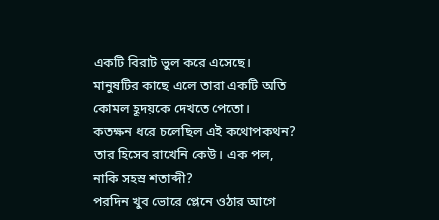একটি বিরাট ভুল করে এসেছে। মানুষটির কাছে এলে তারা একটি অতি কোমল হূদয়কে দেখতে পেতো।
কতক্ষন ধরে চলেছিল এই কথোপকথন? তার হিসেব রাখেনি কেউ। এক পল, নাকি সহস্র শতাব্দী?
পরদিন খুব ভোরে প্লেনে ওঠার আগে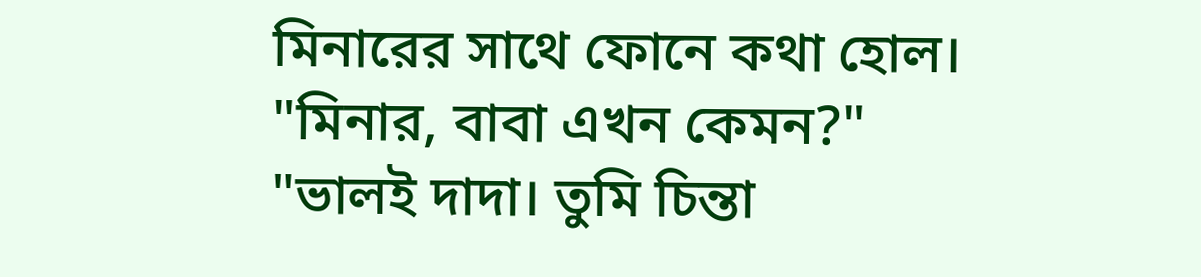মিনারের সাথে ফোনে কথা হোল।
"মিনার, বাবা এখন কেমন?"
"ভালই দাদা। তুমি চিন্তা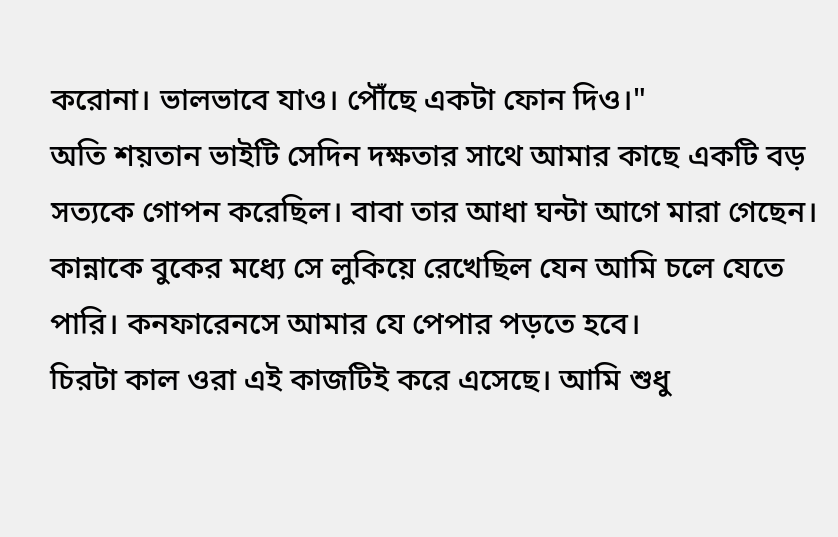করোনা। ভালভাবে যাও। পৌঁছে একটা ফোন দিও।"
অতি শয়তান ভাইটি সেদিন দক্ষতার সাথে আমার কাছে একটি বড় সত্যকে গোপন করেছিল। বাবা তার আধা ঘন্টা আগে মারা গেছেন। কান্নাকে বুকের মধ্যে সে লুকিয়ে রেখেছিল যেন আমি চলে যেতে পারি। কনফারেনসে আমার যে পেপার পড়তে হবে।
চিরটা কাল ওরা এই কাজটিই করে এসেছে। আমি শুধু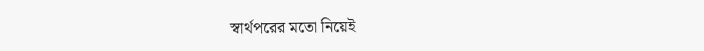স্বার্থপরের মতো নিয়েই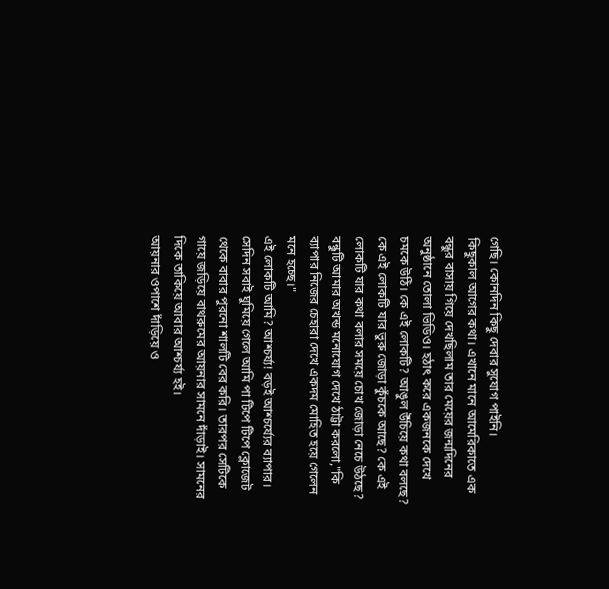গেছি। কোনদিন কিছু দেবার সুযোগ পাইনি।
কিছুকাল আগের কথা। এখানে মানে আমেরিকাতে এক বন্ধুর বাসায় গিয়ে দেখছিলাম তার মেয়ের জন্মদিনের অনুষ্ঠানে তোলা ভিডিও। হঠাৎ করে একজনকে দেখে চমকে উঠি। কে এই লোকটি? আঙুল উঁচিয়ে কথা বলছে? কে এই লোকটি যার ভুরু জোড়া কুঁচকে আছে? কে এই লোকটি যার কথা বলার সময়ে চোখ জোড়া নেচে উঠছে?
বন্ধুটি আমার অখন্ড মনোযোগ দেখে ঠাট্টা করলো,"কি ব্যাপার নিজের চেহারা দেখে একদম মোহিত হয়ে গেলেন মনে হচ্ছে।"
এই লোকটি আমি? আশ্চর্য্য! বড়ই আশ্চর্য্যের ব্যাপার।
সেদিন সবাই ঘুমিয়ে গেলে আমি পা টিপে টিপে ক্লোজেট থেকে বাবার পুরনো শালটি বের করি। তারপর সেটিকে গায়ে জড়িয়ে বাথরুমের আয়নার সামনে দাঁড়াই। সামনের দিকে তাকিয়ে আবার আশ্চর্য্য হই।
আয়নার ওপাশে দাঁড়িয়ে ও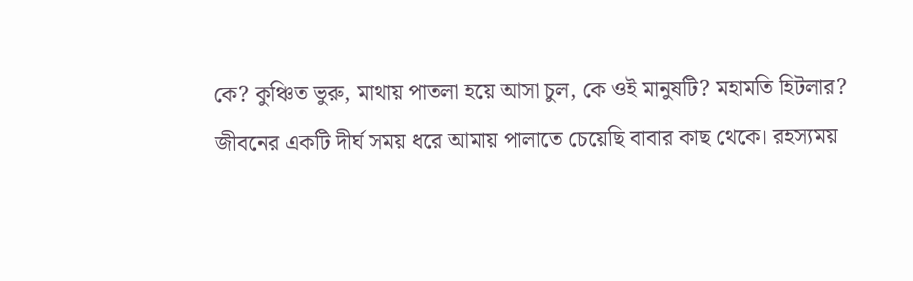কে? কুঞ্চিত ভুরু, মাথায় পাতলা হয়ে আসা চুল, কে ওই মানুষটি? মহামতি হিটলার?
জীবনের একটি দীর্ঘ সময় ধরে আমায় পালাতে চেয়েছি বাবার কাছ থেকে। রহস্যময়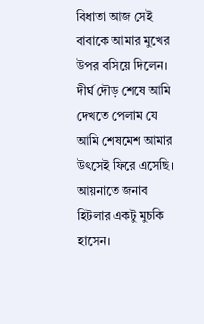বিধাতা আজ সেই বাবাকে আমার মুখের উপর বসিয়ে দিলেন। দীর্ঘ দৌড় শেষে আমি দেখতে পেলাম যে আমি শেষমেশ আমার উৎসেই ফিরে এসেছি। আয়নাতে জনাব হিটলার একটু মুচকি হাসেন।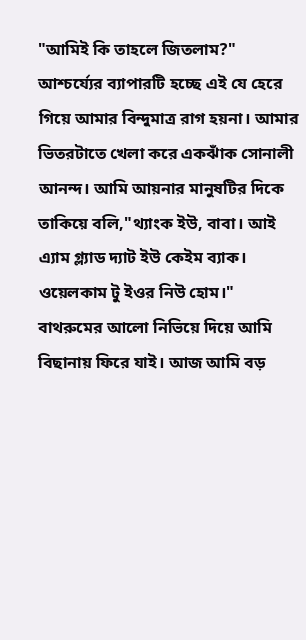"আমিই কি তাহলে জিতলাম?"
আশ্চর্য্যের ব্যাপারটি হচ্ছে এই যে হেরে গিয়ে আমার বিন্দুমাত্র রাগ হয়না। আমার ভিতরটাতে খেলা করে একঝাঁক সোনালী আনন্দ। আমি আয়নার মানুষটির দিকে তাকিয়ে বলি,"থ্যাংক ইউ, বাবা। আই এ্যাম গ্ল্যাড দ্যাট ইউ কেইম ব্যাক। ওয়েলকাম টু ইওর নিউ হোম।"
বাথরুমের আলো নিভিয়ে দিয়ে আমি বিছানায় ফিরে যাই। আজ আমি বড়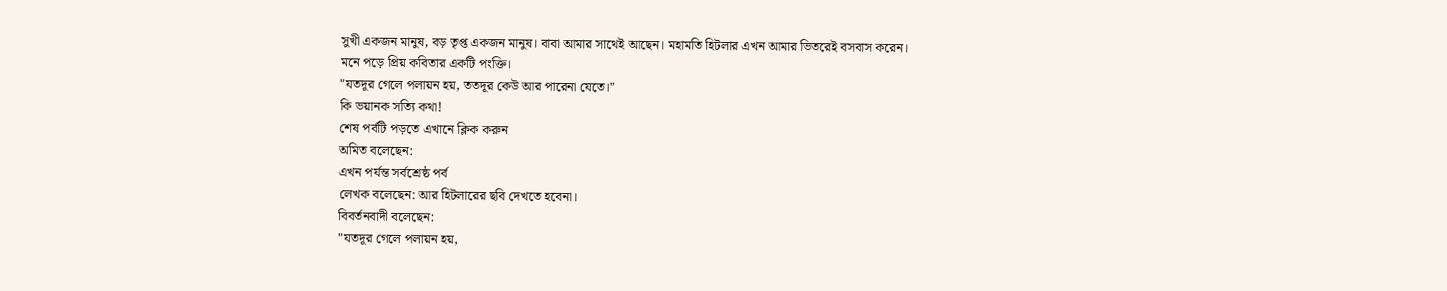সুখী একজন মানুষ, বড় তৃপ্ত একজন মানুষ। বাবা আমার সাথেই আছেন। মহামতি হিটলার এখন আমার ভিতরেই বসবাস করেন।
মনে পড়ে প্রিয় কবিতার একটি পংক্তি।
"যতদূর গেলে পলায়ন হয়, ততদূর কেউ আর পারেনা যেতে।"
কি ভয়ানক সত্যি কথা!
শেষ পর্বটি পড়তে এখানে ক্লিক করুন
অমিত বলেছেন:
এখন পর্যন্ত সর্বশ্রেষ্ঠ পর্ব
লেখক বলেছেন: আর হিটলারের ছবি দেখতে হবেনা।
বিবর্তনবাদী বলেছেন:
"যতদূর গেলে পলায়ন হয়,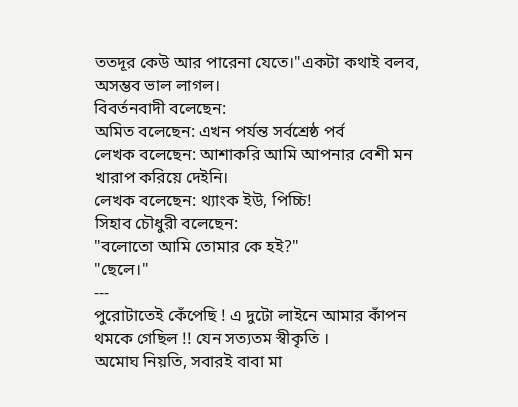ততদূর কেউ আর পারেনা যেতে।"একটা কথাই বলব, অসম্ভব ভাল লাগল।
বিবর্তনবাদী বলেছেন:
অমিত বলেছেন: এখন পর্যন্ত সর্বশ্রেষ্ঠ পর্ব
লেখক বলেছেন: আশাকরি আমি আপনার বেশী মন খারাপ করিয়ে দেইনি।
লেখক বলেছেন: থ্যাংক ইউ, পিচ্চি!
সিহাব চৌধুরী বলেছেন:
"বলোতো আমি তোমার কে হই?"
"ছেলে।"
---
পুরোটাতেই কেঁপেছি ! এ দুটো লাইনে আমার কাঁপন থমকে গেছিল !! যেন সত্যতম স্বীকৃতি ।
অমোঘ নিয়তি, সবারই বাবা মা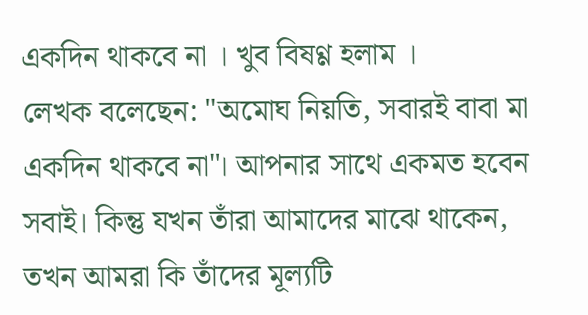একদিন থাকবে না । খুব বিষণ্ণ হলাম ।
লেখক বলেছেন: "অমোঘ নিয়তি, সবারই বাবা মা একদিন থাকবে না"। আপনার সাথে একমত হবেন সবাই। কিন্তু যখন তাঁরা আমাদের মাঝে থাকেন, তখন আমরা কি তাঁদের মূল্যটি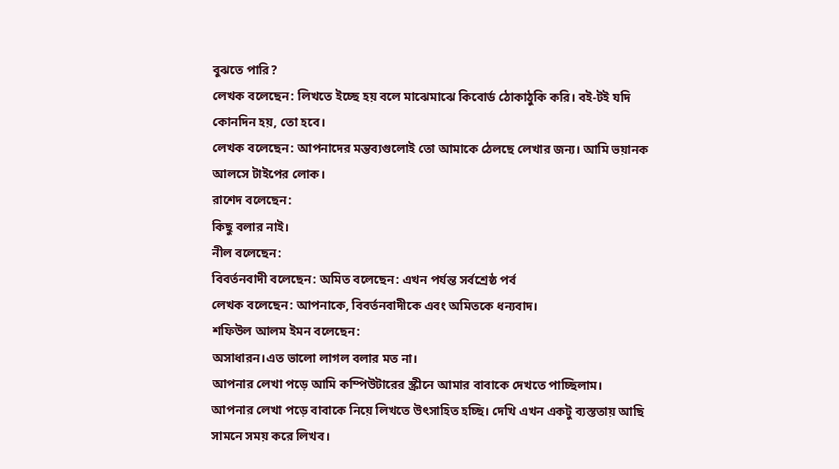বুঝতে পারি?
লেখক বলেছেন: লিখতে ইচ্ছে হয় বলে মাঝেমাঝে কিবোর্ড ঠোকাঠুকি করি। বই-টই যদি কোনদিন হয়, তো হবে।
লেখক বলেছেন: আপনাদের মন্তব্যগুলোই তো আমাকে ঠেলছে লেখার জন্য। আমি ভয়ানক আলসে টাইপের লোক।
রাশেদ বলেছেন:
কিছু বলার নাই।
নীল বলেছেন:
বিবর্তনবাদী বলেছেন: অমিত বলেছেন: এখন পর্যন্ত সর্বশ্রেষ্ঠ পর্ব
লেখক বলেছেন: আপনাকে, বিবর্তনবাদীকে এবং অমিতকে ধন্যবাদ।
শফিউল আলম ইমন বলেছেন:
অসাধারন।এত ভালো লাগল বলার মত না।
আপনার লেখা পড়ে আমি কম্পিউটারের স্ক্রীনে আমার বাবাকে দেখতে পাচ্ছিলাম।
আপনার লেখা পড়ে বাবাকে নিয়ে লিখতে উৎসাহিত হচ্ছি। দেখি এখন একটু ব্যস্ততায় আছি সামনে সময় করে লিখব।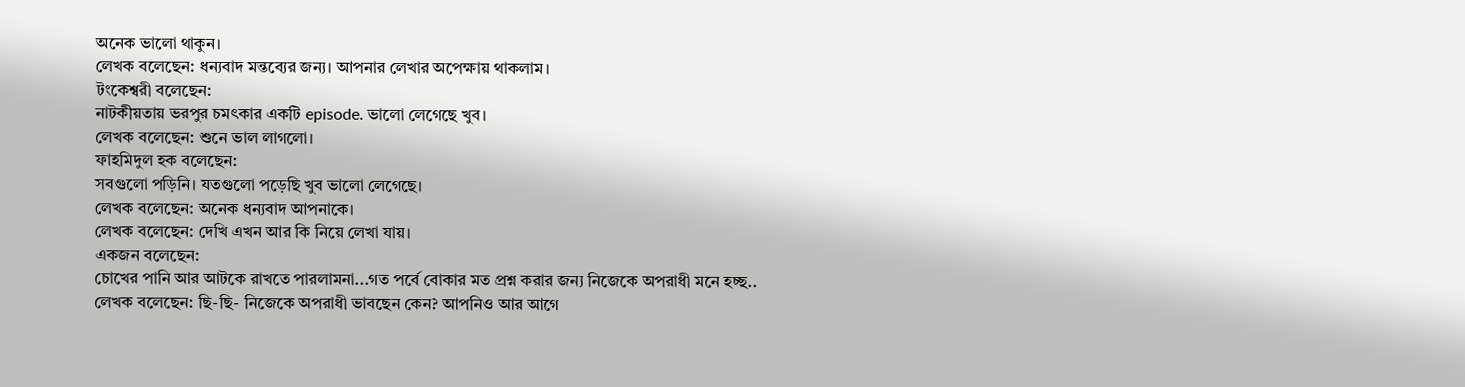অনেক ভালো থাকুন।
লেখক বলেছেন: ধন্যবাদ মন্তব্যের জন্য। আপনার লেখার অপেক্ষায় থাকলাম।
টংকেশ্বরী বলেছেন:
নাটকীয়তায় ভরপুর চমৎকার একটি episode. ভালো লেগেছে খুব।
লেখক বলেছেন: শুনে ভাল লাগলো।
ফাহমিদুল হক বলেছেন:
সবগুলো পড়িনি। যতগুলো পড়েছি খুব ভালো লেগেছে।
লেখক বলেছেন: অনেক ধন্যবাদ আপনাকে।
লেখক বলেছেন: দেখি এখন আর কি নিয়ে লেখা যায়।
একজন বলেছেন:
চোখের পানি আর আটকে রাখতে পারলামনা...গত পর্বে বোকার মত প্রশ্ন করার জন্য নিজেকে অপরাধী মনে হচ্ছ..
লেখক বলেছেন: ছি-ছি- নিজেকে অপরাধী ভাবছেন কেন? আপনিও আর আগে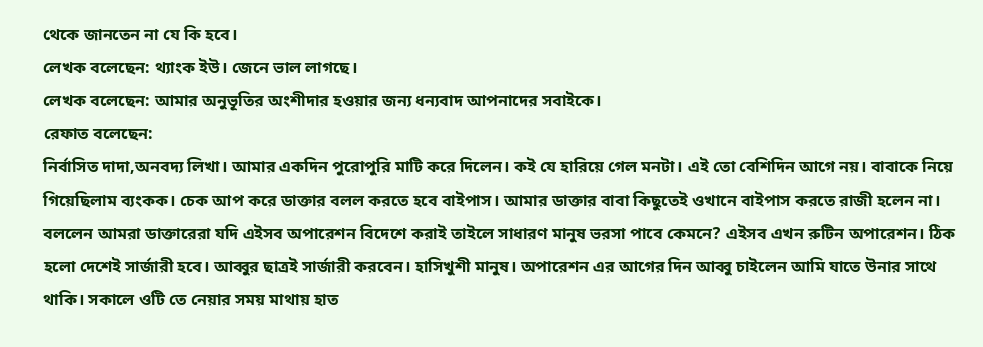থেকে জানতেন না যে কি হবে।
লেখক বলেছেন: থ্যাংক ইউ। জেনে ভাল লাগছে।
লেখক বলেছেন: আমার অনুভূতির অংশীদার হওয়ার জন্য ধন্যবাদ আপনাদের সবাইকে।
রেফাত বলেছেন:
নির্বাসিত দাদা,অনবদ্য লিখা। আমার একদিন পুরোপুরি মাটি করে দিলেন। কই যে হারিয়ে গেল মনটা। এই তো বেশিদিন আগে নয়। বাবাকে নিয়ে গিয়েছিলাম ব্যংকক। চেক আপ করে ডাক্তার বলল করতে হবে বাইপাস। আমার ডাক্তার বাবা কিছুতেই ওখানে বাইপাস করতে রাজী হলেন না। বললেন আমরা ডাক্তারেরা যদি এইসব অপারেশন বিদেশে করাই তাইলে সাধারণ মানুষ ভরসা পাবে কেমনে? এইসব এখন রুটিন অপারেশন। ঠিক হলো দেশেই সার্জারী হবে। আব্বুর ছাত্রই সার্জারী করবেন। হাসিখুশী মানুষ। অপারেশন এর আগের দিন আব্বু চাইলেন আমি যাতে উনার সাথে থাকি। সকালে ওটি তে নেয়ার সময় মাথায় হাত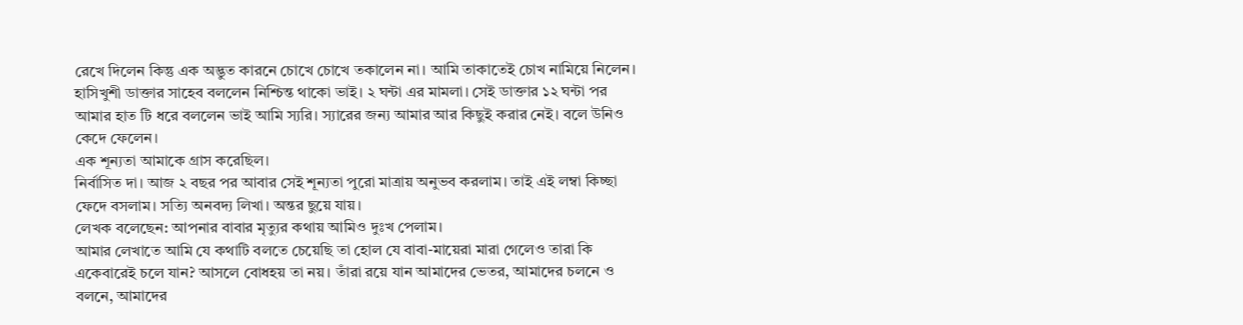রেখে দিলেন কিন্তু এক অদ্ভুত কারনে চোখে চোখে তকালেন না। আমি তাকাতেই চোখ নামিয়ে নিলেন। হাসিখুশী ডাক্তার সাহেব বললেন নিশ্চিন্ত থাকো ভাই। ২ ঘন্টা এর মামলা। সেই ডাক্তার ১২ ঘন্টা পর আমার হাত টি ধরে বললেন ভাই আমি স্যরি। স্যারের জন্য আমার আর কিছুই করার নেই। বলে উনিও কেদে ফেলেন।
এক শূন্যতা আমাকে গ্রাস করেছিল।
নির্বাসিত দা। আজ ২ বছর পর আবার সেই শূন্যতা পুরো মাত্রায় অনুভব করলাম। তাই এই লম্বা কিচ্ছা ফেদে বসলাম। সত্যি অনবদ্য লিখা। অন্তর ছুয়ে যায়।
লেখক বলেছেন: আপনার বাবার মৃত্যুর কথায় আমিও দুঃখ পেলাম।
আমার লেখাতে আমি যে কথাটি বলতে চেয়েছি তা হোল যে বাবা-মায়েরা মারা গেলেও তারা কি একেবারেই চলে যান? আসলে বোধহয় তা নয়। তাঁরা রয়ে যান আমাদের ভেতর, আমাদের চলনে ও বলনে, আমাদের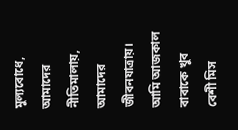মুল্যবোধে, আমাদের নীতিমালায়, আমাদের জীবনযাত্রায়।
আমি আজকাল বাবাকে খুব বেশী মিস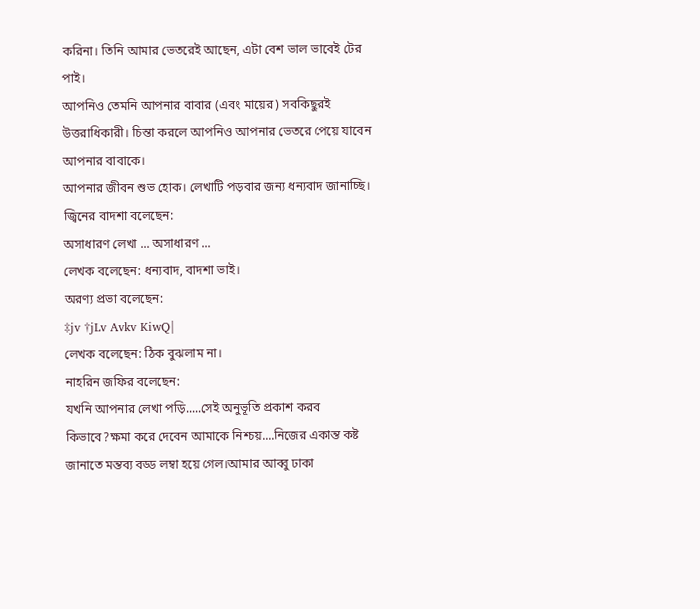করিনা। তিনি আমার ভেতরেই আছেন, এটা বেশ ভাল ভাবেই টের পাই।
আপনিও তেমনি আপনার বাবার (এবং মায়ের) সবকিছুরই উত্তরাধিকারী। চিন্তা করলে আপনিও আপনার ভেতরে পেয়ে যাবেন আপনার বাবাকে।
আপনার জীবন শুভ হোক। লেখাটি পড়বার জন্য ধন্যবাদ জানাচ্ছি।
জ্বিনের বাদশা বলেছেন:
অসাধারণ লেখা ... অসাধারণ ...
লেখক বলেছেন: ধন্যবাদ, বাদশা ভাই।
অরণ্য প্রভা বলেছেন:
‡jv †jLv Avkv KiwQ|
লেখক বলেছেন: ঠিক বুঝলাম না।
নাহরিন জফির বলেছেন:
যখনি আপনার লেখা পড়ি.....সেই অনুভূতি প্রকাশ করব কিভাবে?ক্ষমা করে দেবেন আমাকে নিশ্চয়....নিজের একান্ত কষ্ট জানাতে মন্তব্য বড্ড লম্বা হয়ে গেল।আমার আব্বু ঢাকা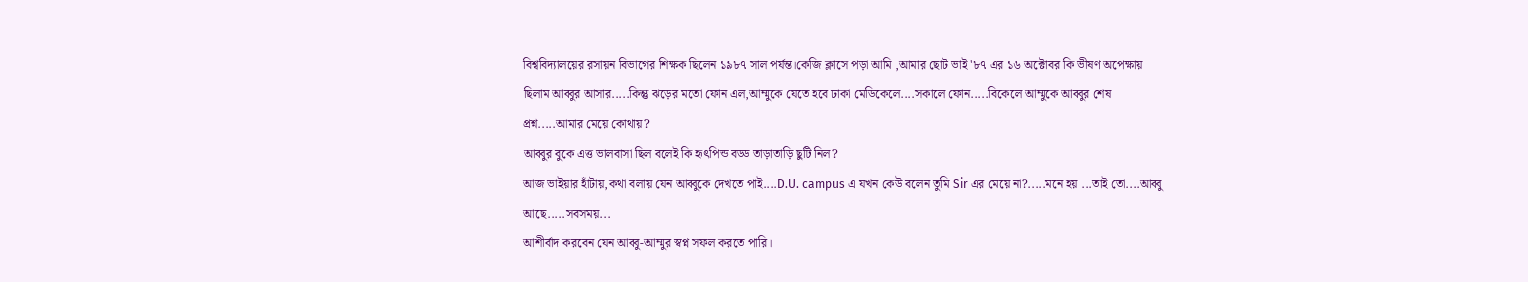বিশ্ববিদ্যালয়ের রসায়ন বিভাগের শিক্ষক ছিলেন ১৯৮৭ সাল পর্যন্ত।কেজি ক্লাসে পড়া আমি ,আমার ছোট ভাই '৮৭ এর ১৬ অক্টোবর কি ভীষণ অপেক্ষায় ছিলাম আব্বুর আসার.....কিন্তু ঝড়ের মতো ফোন এল,আম্মুকে যেতে হবে ঢাকা মেডিকেলে....সকালে ফোন.....বিকেলে আম্মুকে আব্বুর শেষ প্রশ্ন.....আমার মেয়ে কোথায়?
আব্বুর বুকে এত্ত ভালবাসা ছিল বলেই কি হৃৎপিন্ড বড্ড তাড়াতাড়ি ছুটি নিল?
আজ ভাইয়ার হাঁটায়,কথা বলায় যেন আব্বুকে দেখতে পাই....D.U. campus এ যখন কেউ বলেন তুমি Sir এর মেয়ে না?.....মনে হয় ...তাই তো....আব্বু আছে.....সবসময়...
আশীর্বাদ করবেন যেন আব্বু-আম্মুর স্বপ্ন সফল করতে পারি।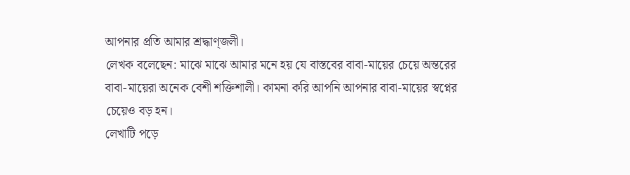আপনার প্রতি আমার শ্রদ্ধাণ্জলী।
লেখক বলেছেন: মাঝে মাঝে আমার মনে হয় যে বাস্তবের বাবা-মায়ের চেয়ে অন্তরের বাবা-মায়েরা অনেক বেশী শক্তিশালী। কামনা করি আপনি আপনার বাবা-মায়ের স্বপ্নের চেয়েও বড় হন।
লেখাটি পড়ে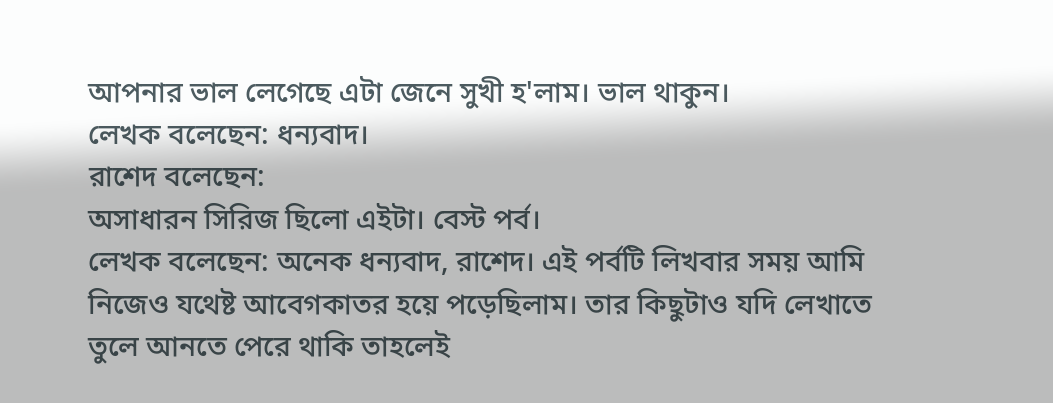আপনার ভাল লেগেছে এটা জেনে সুখী হ'লাম। ভাল থাকুন।
লেখক বলেছেন: ধন্যবাদ।
রাশেদ বলেছেন:
অসাধারন সিরিজ ছিলো এইটা। বেস্ট পর্ব।
লেখক বলেছেন: অনেক ধন্যবাদ, রাশেদ। এই পর্বটি লিখবার সময় আমি নিজেও যথেষ্ট আবেগকাতর হয়ে পড়েছিলাম। তার কিছুটাও যদি লেখাতে তুলে আনতে পেরে থাকি তাহলেই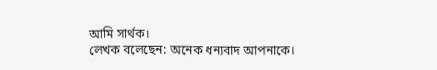আমি সার্থক।
লেখক বলেছেন: অনেক ধন্যবাদ আপনাকে।